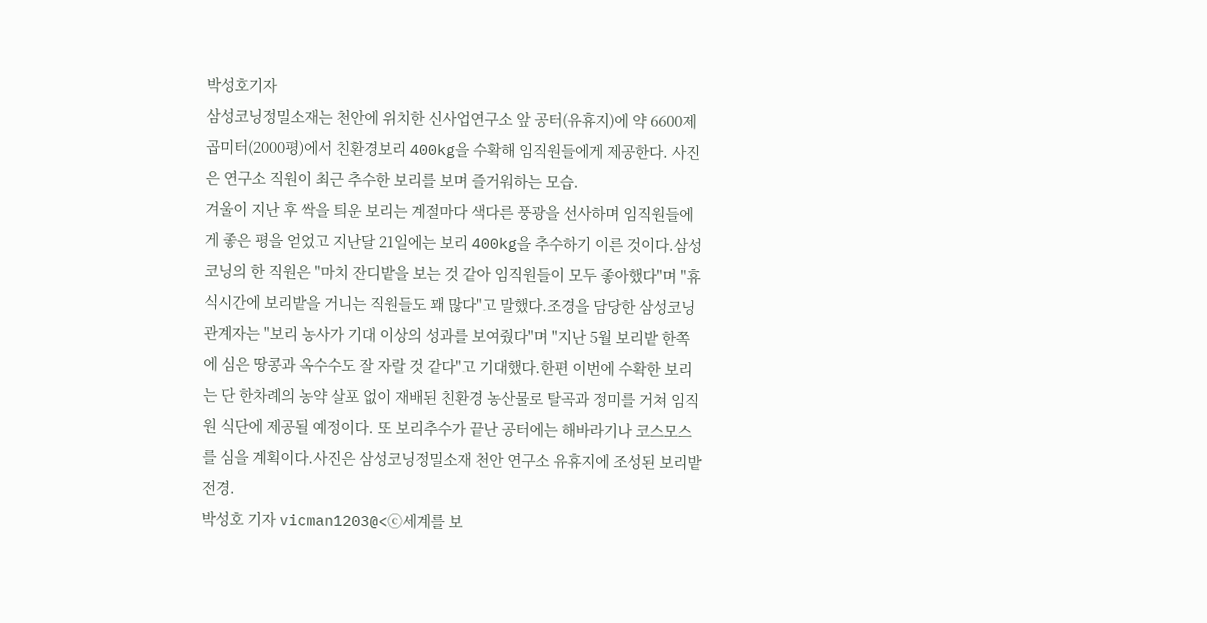박성호기자
삼성코닝정밀소재는 천안에 위치한 신사업연구소 앞 공터(유휴지)에 약 6600제곱미터(2000평)에서 친환경보리 400kg을 수확해 임직원들에게 제공한다. 사진은 연구소 직원이 최근 추수한 보리를 보며 즐거워하는 모습.
겨울이 지난 후 싹을 틔운 보리는 계절마다 색다른 풍광을 선사하며 임직원들에게 좋은 평을 얻었고 지난달 21일에는 보리 400kg을 추수하기 이른 것이다.삼성코닝의 한 직원은 "마치 잔디밭을 보는 것 같아 임직원들이 모두 좋아했다"며 "휴식시간에 보리밭을 거니는 직원들도 꽤 많다"고 말했다.조경을 담당한 삼성코닝 관계자는 "보리 농사가 기대 이상의 성과를 보여줬다"며 "지난 5월 보리밭 한쪽에 심은 땅콩과 옥수수도 잘 자랄 것 같다"고 기대했다.한편 이번에 수확한 보리는 단 한차례의 농약 살포 없이 재배된 친환경 농산물로 탈곡과 정미를 거쳐 임직원 식단에 제공될 예정이다. 또 보리추수가 끝난 공터에는 해바라기나 코스모스를 심을 계획이다.사진은 삼성코닝정밀소재 천안 연구소 유휴지에 조성된 보리밭 전경.
박성호 기자 vicman1203@<ⓒ세계를 보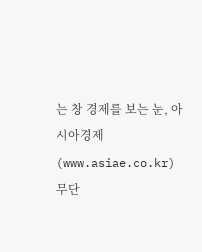는 창 경제를 보는 눈, 아시아경제(www.asiae.co.kr) 무단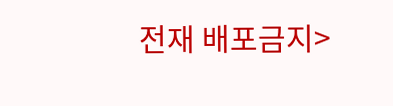전재 배포금지>